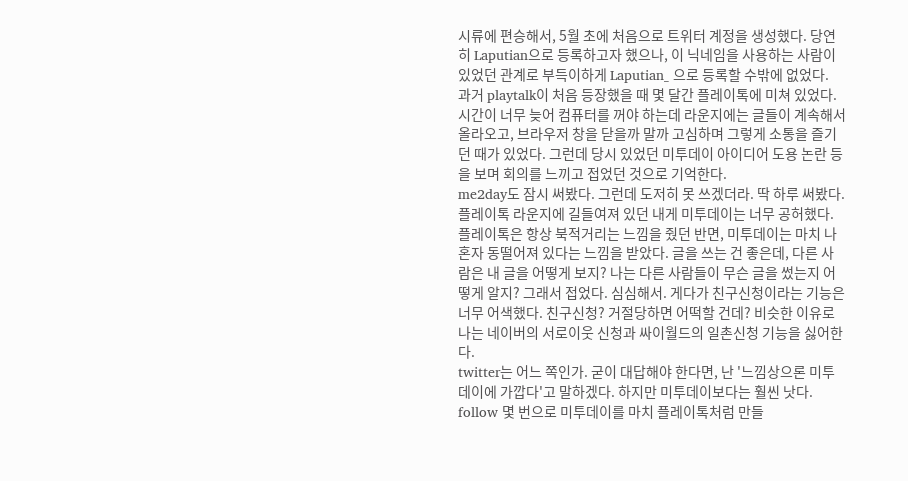시류에 편승해서, 5월 초에 처음으로 트위터 계정을 생성했다. 당연히 Laputian으로 등록하고자 했으나, 이 닉네임을 사용하는 사람이 있었던 관계로 부득이하게 Laputian_ 으로 등록할 수밖에 없었다.
과거 playtalk이 처음 등장했을 때 몇 달간 플레이톡에 미쳐 있었다. 시간이 너무 늦어 컴퓨터를 꺼야 하는데 라운지에는 글들이 계속해서 올라오고, 브라우저 창을 닫을까 말까 고심하며 그렇게 소통을 즐기던 때가 있었다. 그런데 당시 있었던 미투데이 아이디어 도용 논란 등을 보며 회의를 느끼고 접었던 것으로 기억한다.
me2day도 잠시 써봤다. 그런데 도저히 못 쓰겠더라. 딱 하루 써봤다. 플레이톡 라운지에 길들여져 있던 내게 미투데이는 너무 공허했다. 플레이톡은 항상 북적거리는 느낌을 줬던 반면, 미투데이는 마치 나 혼자 동떨어져 있다는 느낌을 받았다. 글을 쓰는 건 좋은데, 다른 사람은 내 글을 어떻게 보지? 나는 다른 사람들이 무슨 글을 썼는지 어떻게 알지? 그래서 접었다. 심심해서. 게다가 친구신청이라는 기능은 너무 어색했다. 친구신청? 거절당하면 어떡할 건데? 비슷한 이유로 나는 네이버의 서로이웃 신청과 싸이월드의 일촌신청 기능을 싫어한다.
twitter는 어느 쪽인가. 굳이 대답해야 한다면, 난 '느낌상으론 미투데이에 가깝다'고 말하겠다. 하지만 미투데이보다는 훨씬 낫다. follow 몇 번으로 미투데이를 마치 플레이톡처럼 만들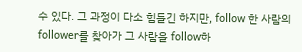수 있다. 그 과정이 다소 힘들긴 하지만, follow 한 사람의 follower를 찾아가 그 사람을 follow하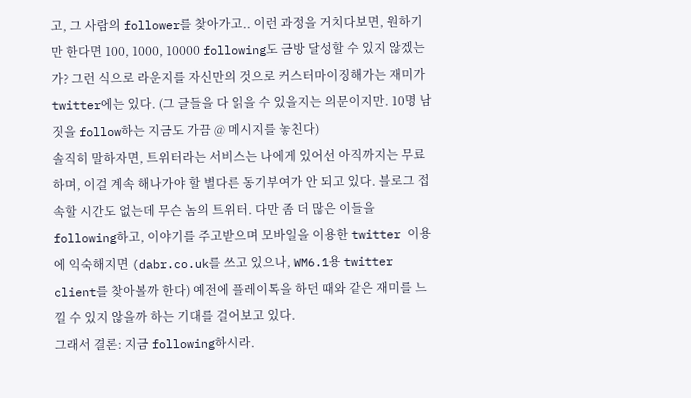고, 그 사람의 follower를 찾아가고.. 이런 과정을 거치다보면, 원하기만 한다면 100, 1000, 10000 following도 금방 달성할 수 있지 않겠는가? 그런 식으로 라운지를 자신만의 것으로 커스터마이징해가는 재미가 twitter에는 있다. (그 글들을 다 읽을 수 있을지는 의문이지만. 10명 남짓을 follow하는 지금도 가끔 @ 메시지를 놓친다)
솔직히 말하자면, 트위터라는 서비스는 나에게 있어선 아직까지는 무료하며, 이걸 계속 해나가야 할 별다른 동기부여가 안 되고 있다. 블로그 접속할 시간도 없는데 무슨 놈의 트위터. 다만 좀 더 많은 이들을 following하고, 이야기를 주고받으며 모바일을 이용한 twitter 이용에 익숙해지면 (dabr.co.uk를 쓰고 있으나, WM6.1용 twitter client를 찾아볼까 한다) 예전에 플레이톡을 하던 때와 같은 재미를 느낄 수 있지 않을까 하는 기대를 걸어보고 있다.
그래서 결론: 지금 following하시라.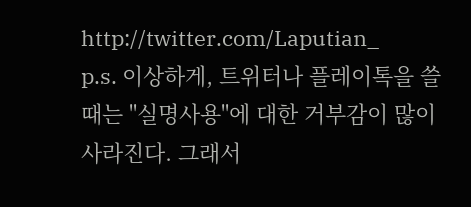http://twitter.com/Laputian_
p.s. 이상하게, 트위터나 플레이톡을 쓸 때는 "실명사용"에 대한 거부감이 많이 사라진다. 그래서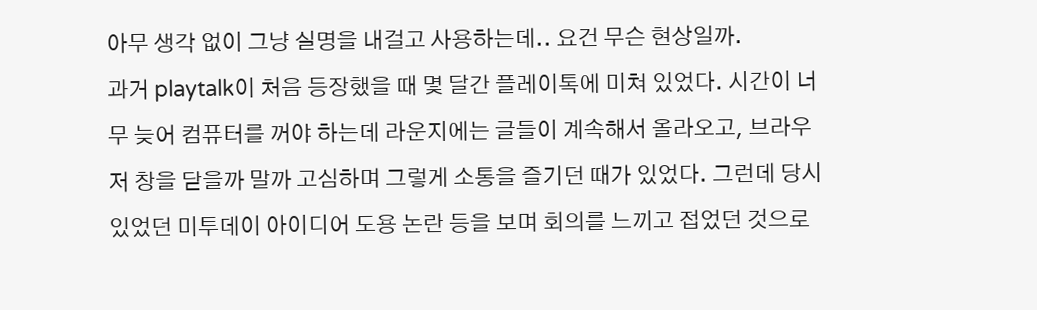아무 생각 없이 그냥 실명을 내걸고 사용하는데.. 요건 무슨 현상일까.
과거 playtalk이 처음 등장했을 때 몇 달간 플레이톡에 미쳐 있었다. 시간이 너무 늦어 컴퓨터를 꺼야 하는데 라운지에는 글들이 계속해서 올라오고, 브라우저 창을 닫을까 말까 고심하며 그렇게 소통을 즐기던 때가 있었다. 그런데 당시 있었던 미투데이 아이디어 도용 논란 등을 보며 회의를 느끼고 접었던 것으로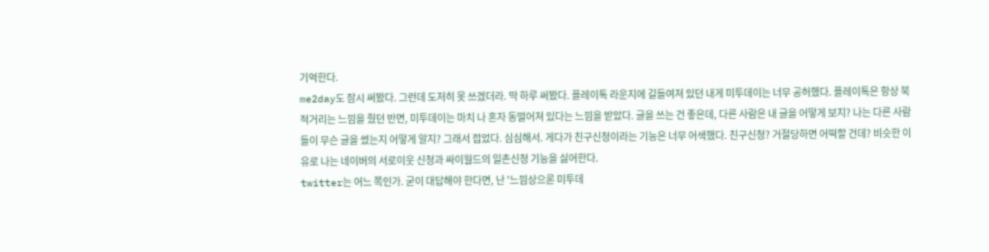기억한다.
me2day도 잠시 써봤다. 그런데 도저히 못 쓰겠더라. 딱 하루 써봤다. 플레이톡 라운지에 길들여져 있던 내게 미투데이는 너무 공허했다. 플레이톡은 항상 북적거리는 느낌을 줬던 반면, 미투데이는 마치 나 혼자 동떨어져 있다는 느낌을 받았다. 글을 쓰는 건 좋은데, 다른 사람은 내 글을 어떻게 보지? 나는 다른 사람들이 무슨 글을 썼는지 어떻게 알지? 그래서 접었다. 심심해서. 게다가 친구신청이라는 기능은 너무 어색했다. 친구신청? 거절당하면 어떡할 건데? 비슷한 이유로 나는 네이버의 서로이웃 신청과 싸이월드의 일촌신청 기능을 싫어한다.
twitter는 어느 쪽인가. 굳이 대답해야 한다면, 난 '느낌상으론 미투데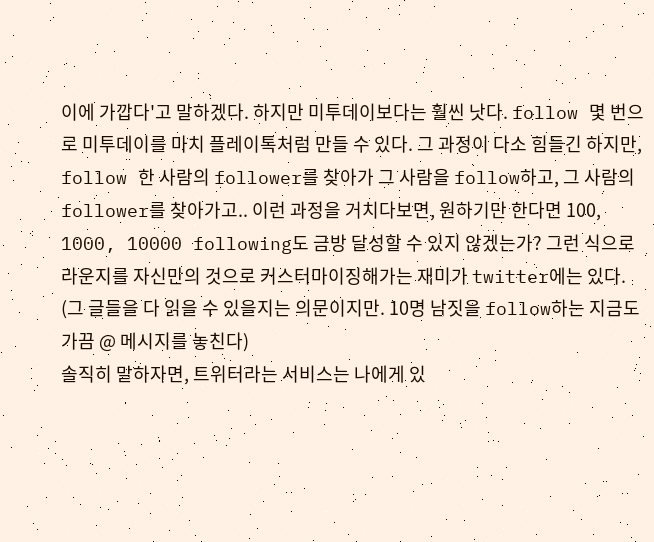이에 가깝다'고 말하겠다. 하지만 미투데이보다는 훨씬 낫다. follow 몇 번으로 미투데이를 마치 플레이톡처럼 만들 수 있다. 그 과정이 다소 힘들긴 하지만, follow 한 사람의 follower를 찾아가 그 사람을 follow하고, 그 사람의 follower를 찾아가고.. 이런 과정을 거치다보면, 원하기만 한다면 100, 1000, 10000 following도 금방 달성할 수 있지 않겠는가? 그런 식으로 라운지를 자신만의 것으로 커스터마이징해가는 재미가 twitter에는 있다. (그 글들을 다 읽을 수 있을지는 의문이지만. 10명 남짓을 follow하는 지금도 가끔 @ 메시지를 놓친다)
솔직히 말하자면, 트위터라는 서비스는 나에게 있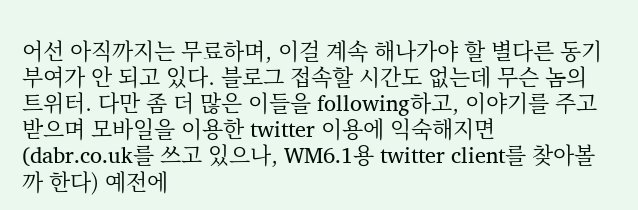어선 아직까지는 무료하며, 이걸 계속 해나가야 할 별다른 동기부여가 안 되고 있다. 블로그 접속할 시간도 없는데 무슨 놈의 트위터. 다만 좀 더 많은 이들을 following하고, 이야기를 주고받으며 모바일을 이용한 twitter 이용에 익숙해지면 (dabr.co.uk를 쓰고 있으나, WM6.1용 twitter client를 찾아볼까 한다) 예전에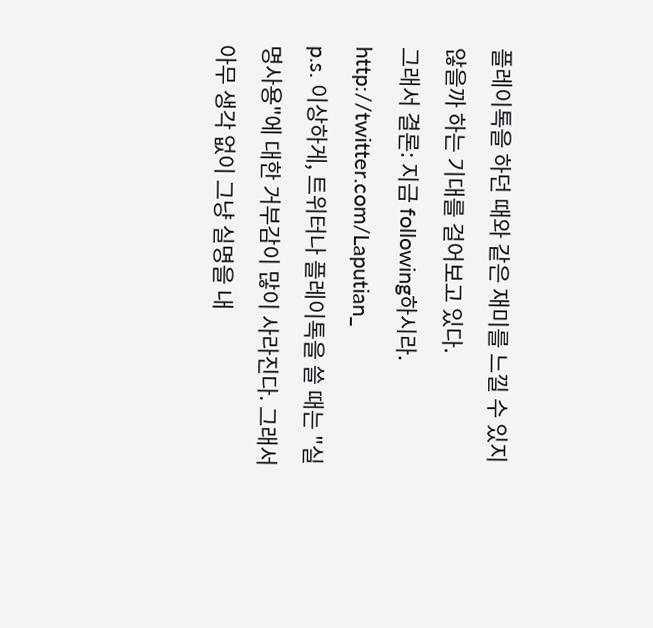플레이톡을 하던 때와 같은 재미를 느낄 수 있지 않을까 하는 기대를 걸어보고 있다.
그래서 결론: 지금 following하시라. http://twitter.com/Laputian_
p.s. 이상하게, 트위터나 플레이톡을 쓸 때는 "실명사용"에 대한 거부감이 많이 사라진다. 그래서 아무 생각 없이 그냥 실명을 내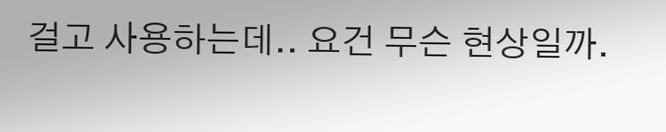걸고 사용하는데.. 요건 무슨 현상일까.